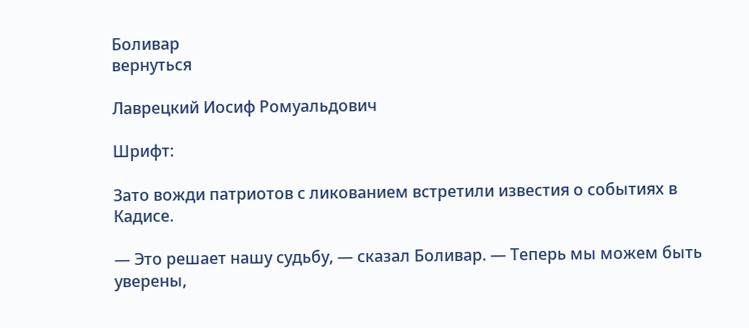Боливар
вернуться

Лаврецкий Иосиф Ромуальдович

Шрифт:

Зато вожди патриотов с ликованием встретили известия о событиях в Кадисе.

— Это решает нашу судьбу, — сказал Боливар. — Теперь мы можем быть уверены,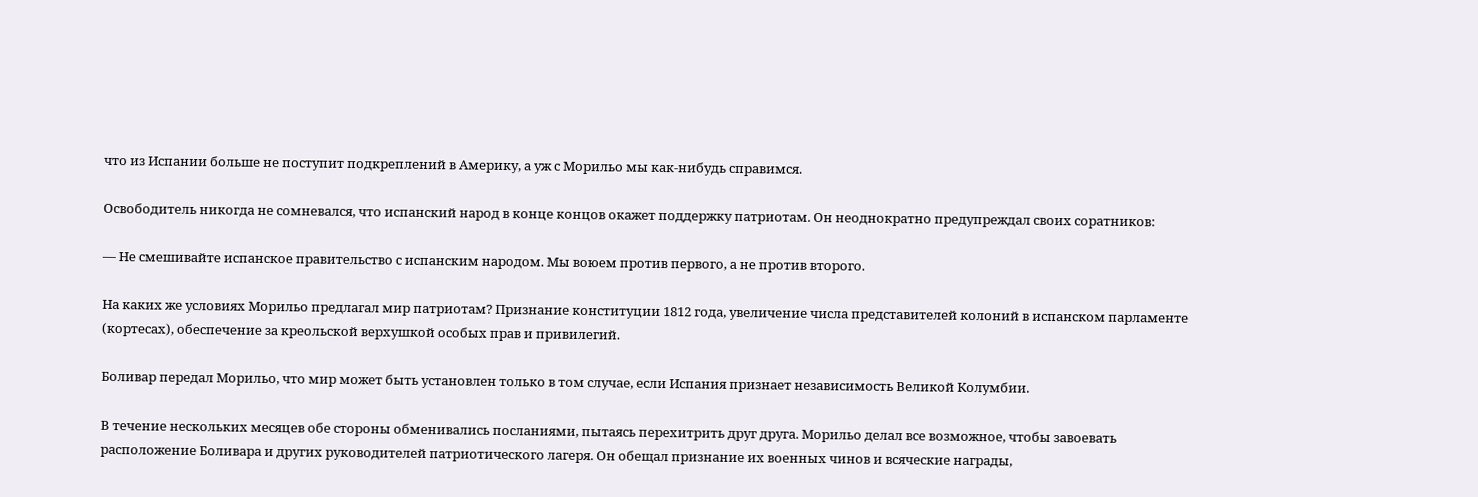что из Испании больше не поступит подкреплений в Америку, а уж с Морильо мы как-нибудь справимся.

Освободитель никогда не сомневался, что испанский народ в конце концов окажет поддержку патриотам. Он неоднократно предупреждал своих соратников:

— Не смешивайте испанское правительство с испанским народом. Мы воюем против первого, а не против второго.

На каких же условиях Морильо предлагал мир патриотам? Признание конституции 1812 года, увеличение числа представителей колоний в испанском парламенте (кортесах), обеспечение за креольской верхушкой особых прав и привилегий.

Боливар передал Морильо, что мир может быть установлен только в том случае, если Испания признает независимость Великой Колумбии.

В течение нескольких месяцев обе стороны обменивались посланиями, пытаясь перехитрить друг друга. Морильо делал все возможное, чтобы завоевать расположение Боливара и других руководителей патриотического лагеря. Он обещал признание их военных чинов и всяческие награды,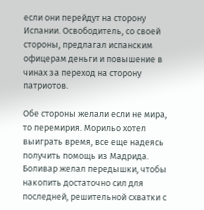если они перейдут на сторону Испании. Освободитель, со своей стороны, предлагал испанским офицерам деньги и повышение в чинах за переход на сторону патриотов.

Обе стороны желали если не мира, то перемирия. Морильо хотел выиграть время, все еще надеясь получить помощь из Мадрида. Боливар желал передышки, чтобы накопить достаточно сил для последней, решительной схватки с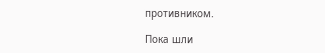противником.

Пока шли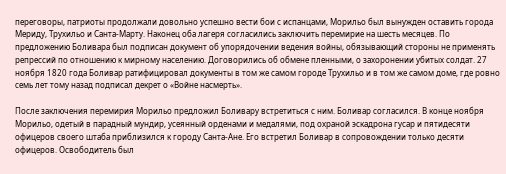переговоры, патриоты продолжали довольно успешно вести бои с испанцами, Морильо был вынужден оставить города Мериду, Трухильо и Санта-Марту. Наконец оба лагеря согласились заключить перемирие на шесть месяцев. По предложению Боливара был подписан документ об упорядочении ведения войны, обязывающий стороны не применять репрессий по отношению к мирному населению. Договорились об обмене пленными, о захоронении убитых солдат. 27 ноября 1820 года Боливар ратифицировал документы в том же самом городе Трухильо и в том же самом доме, где ровно семь лет тому назад подписал декрет о «Войне насмерть».

После заключения перемирия Морильо предложил Боливару встретиться с ним. Боливар согласился. В конце ноября Морильо, одетый в парадный мундир, усеянный орденами и медалями, под охраной эскадрона гусар и пятидесяти офицеров своего штаба приблизился к городу Санта-Ане. Его встретил Боливар в сопровождении только десяти офицеров. Освободитель был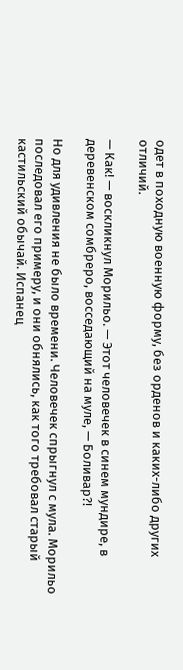одет в походную военную форму, без орденов и каких-либо других отличий.

— Как! — воскликнул Морильо. — Этот человечек в синем мундире, в деревенском сомбреро, восседающий на муле, — Боливар?!

Но для удивления не было времени. Человечек спрыгнул с мула. Морильо последовал его примеру, и они обнялись, как того требовал старый кастильский обычай. Испанец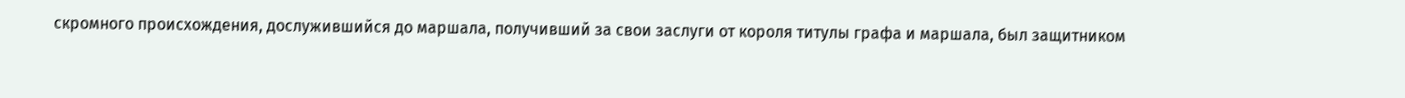скромного происхождения, дослужившийся до маршала, получивший за свои заслуги от короля титулы графа и маршала, был защитником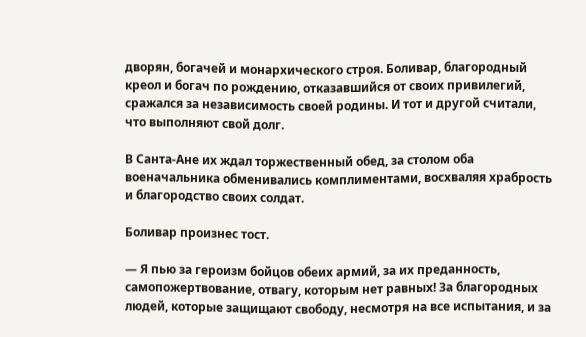дворян, богачей и монархического строя. Боливар, благородный креол и богач по рождению, отказавшийся от своих привилегий, сражался за независимость своей родины. И тот и другой считали, что выполняют свой долг.

В Санта-Ане их ждал торжественный обед, за столом оба военачальника обменивались комплиментами, восхваляя храбрость и благородство своих солдат.

Боливар произнес тост.

— Я пью за героизм бойцов обеих армий, за их преданность, самопожертвование, отвагу, которым нет равных! За благородных людей, которые защищают свободу, несмотря на все испытания, и за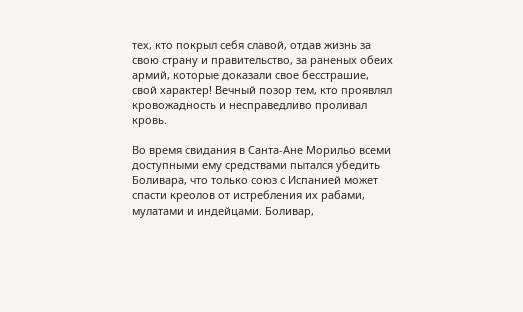тех, кто покрыл себя славой, отдав жизнь за свою страну и правительство, за раненых обеих армий, которые доказали свое бесстрашие, свой характер! Вечный позор тем, кто проявлял кровожадность и несправедливо проливал кровь.

Во время свидания в Санта-Ане Морильо всеми доступными ему средствами пытался убедить Боливара, что только союз с Испанией может спасти креолов от истребления их рабами, мулатами и индейцами. Боливар,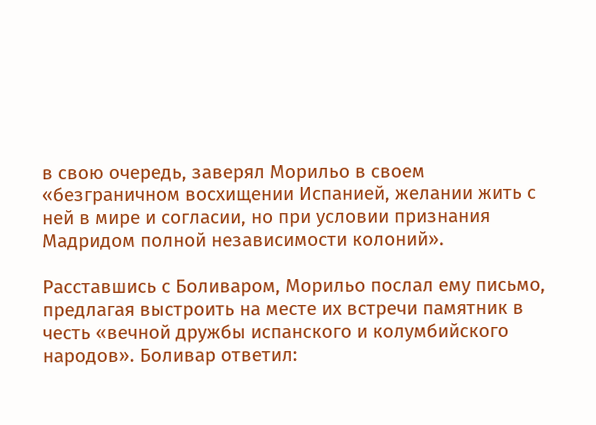в свою очередь, заверял Морильо в своем «безграничном восхищении Испанией, желании жить с ней в мире и согласии, но при условии признания Мадридом полной независимости колоний».

Расставшись с Боливаром, Морильо послал ему письмо, предлагая выстроить на месте их встречи памятник в честь «вечной дружбы испанского и колумбийского народов». Боливар ответил: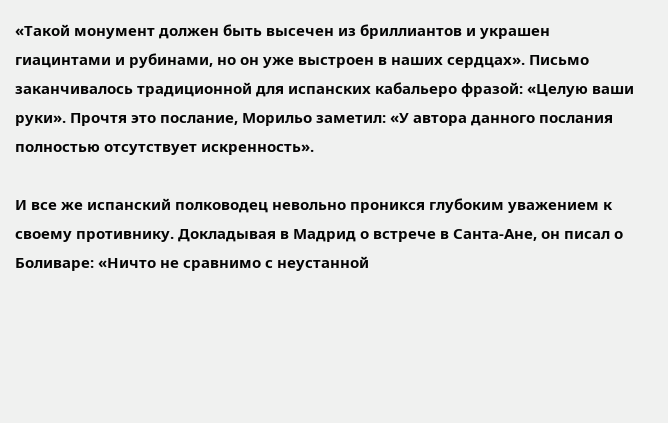«Такой монумент должен быть высечен из бриллиантов и украшен гиацинтами и рубинами, но он уже выстроен в наших сердцах». Письмо заканчивалось традиционной для испанских кабальеро фразой: «Целую ваши руки». Прочтя это послание, Морильо заметил: «У автора данного послания полностью отсутствует искренность».

И все же испанский полководец невольно проникся глубоким уважением к своему противнику. Докладывая в Мадрид о встрече в Санта-Ане, он писал о Боливаре: «Ничто не сравнимо с неустанной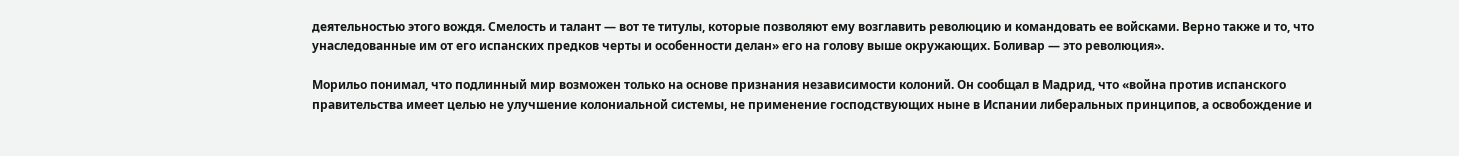деятельностью этого вождя. Смелость и талант — вот те титулы, которые позволяют ему возглавить революцию и командовать ее войсками. Верно также и то, что унаследованные им от его испанских предков черты и особенности делан» его на голову выше окружающих. Боливар — это революция».

Морильо понимал, что подлинный мир возможен только на основе признания независимости колоний. Он сообщал в Мадрид, что «война против испанского правительства имеет целью не улучшение колониальной системы, не применение господствующих ныне в Испании либеральных принципов, а освобождение и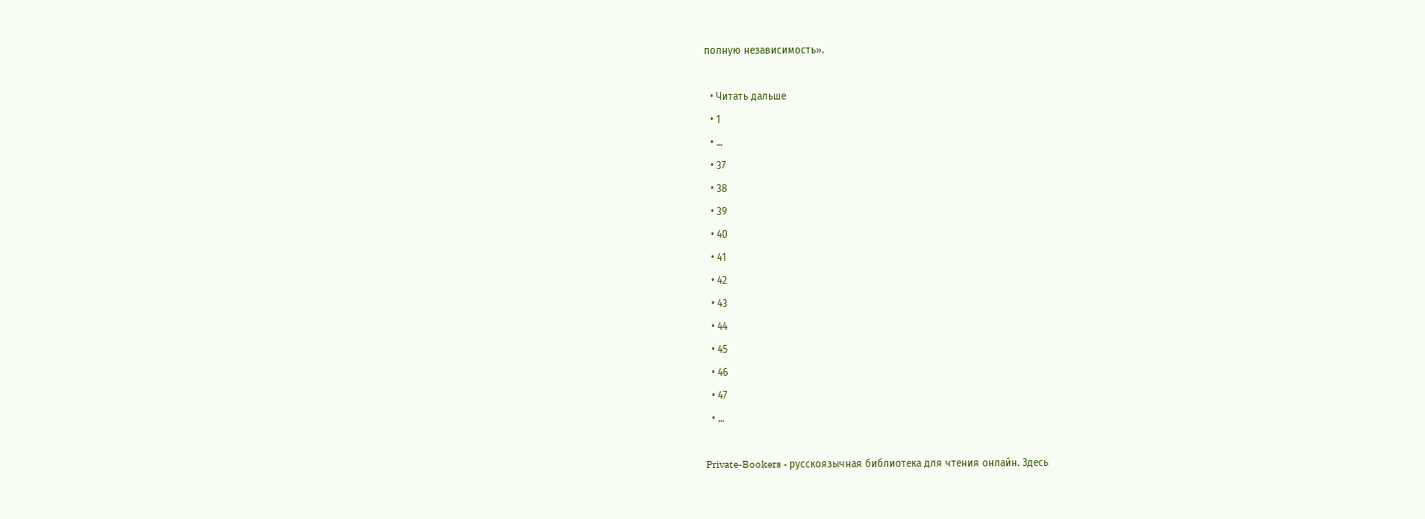полную независимость».

  • Читать дальше
  • 1
  • ...
  • 37
  • 38
  • 39
  • 40
  • 41
  • 42
  • 43
  • 44
  • 45
  • 46
  • 47
  • ...

Private-Bookers - русскоязычная библиотека для чтения онлайн. Здесь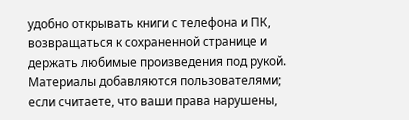удобно открывать книги с телефона и ПК, возвращаться к сохраненной странице и держать любимые произведения под рукой. Материалы добавляются пользователями; если считаете, что ваши права нарушены,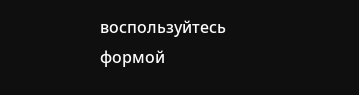воспользуйтесь формой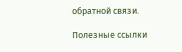обратной связи.

Полезные ссылки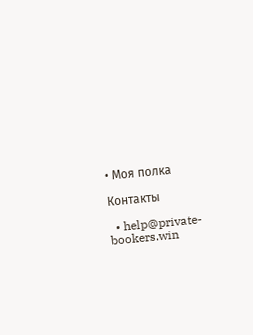• Моя полка

Контакты

  • help@private-bookers.win